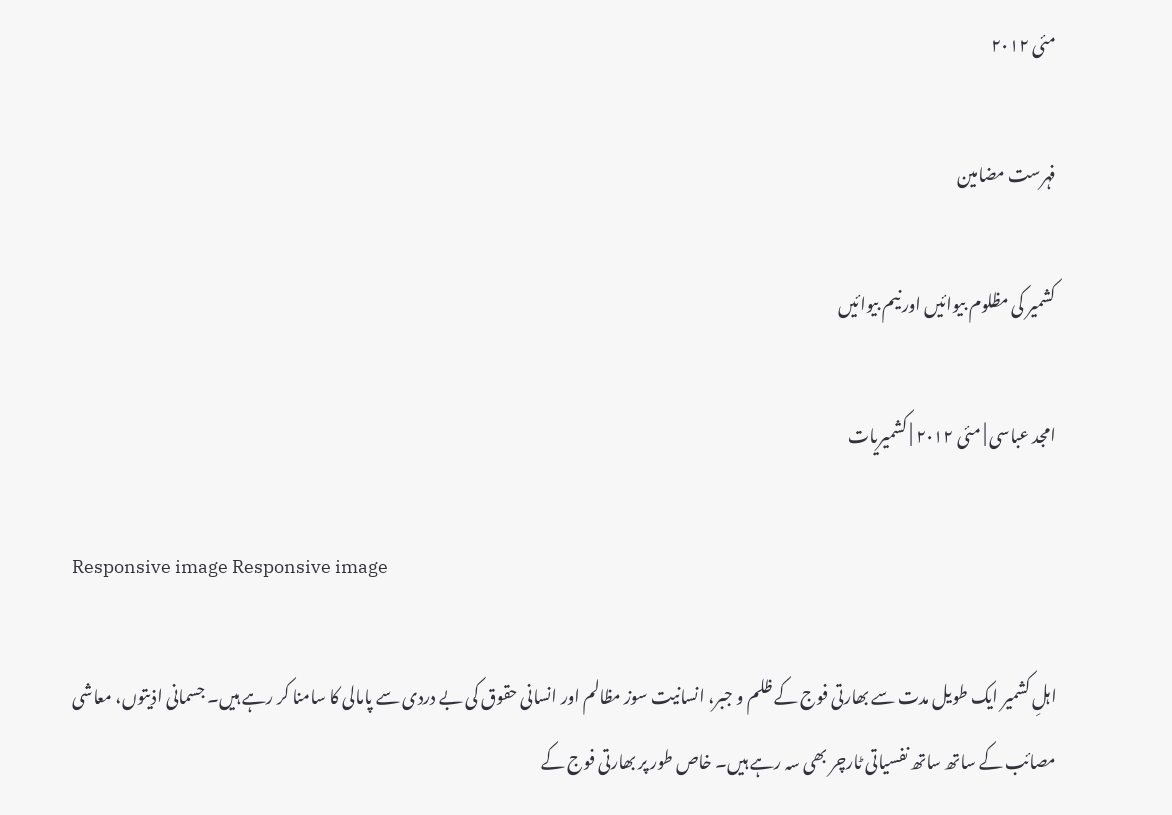مئی ۲۰۱۲

فہرست مضامین

کشمیر کی مظلوم بیوائیں اور نیم بیوائیں

امجد عباسی | مئی ۲۰۱۲ | کشمیریات

Responsive image Responsive image

اہلِ کشمیر ایک طویل مدت سے بھارتی فوج کے ظلم و جبر، انسانیت سوز مظالم اور انسانی حقوق کی بے دردی سے پامالی کا سامنا کر رہے ہیں۔ جسمانی اذیتوں، معاشی مصائب کے ساتھ ساتھ نفسیاتی ٹارچر بھی سہ رہے ہیں۔ خاص طور پر بھارتی فوج کے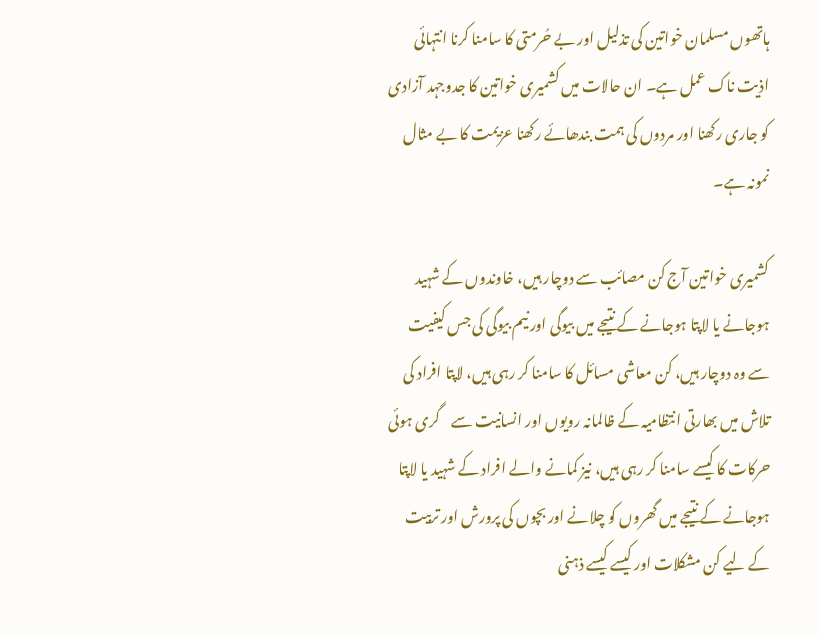ہاتھوں مسلمان خواتین کی تذلیل اور بے حُرمتی کا سامنا کرنا انتہائی اذیت ناک عمل ہے۔ ان حالات میں کشمیری خواتین کا جدوجہد آزادی کو جاری رکھنا اور مردوں کی ہمت بندھائے رکھنا عزیمت کا بے مثال نمونہ ہے۔

کشمیری خواتین آج کن مصائب سے دوچار ہیں، خاوندوں کے شہید ہوجانے یا لاپتا ہوجانے کے نتیجے میں بیوگی اور نیم بیوگی کی جس کیفیت سے وہ دوچار ہیں، کن معاشی مسائل کا سامنا کر رہی ہیں، لاپتا افراد کی تلاش میں بھارتی انتظامیہ کے ظالمانہ رویوں اور انسانیت سے    گری ہوئی حرکات کا کیسے سامنا کر رہی ہیں، نیز کمانے والے افراد کے شہید یا لاپتا ہوجانے کے نتیجے میں گھروں کو چلانے اور بچوں کی پرورش اور تربیت کے لیے کن مشکلات اور کیسے کیسے ذہنی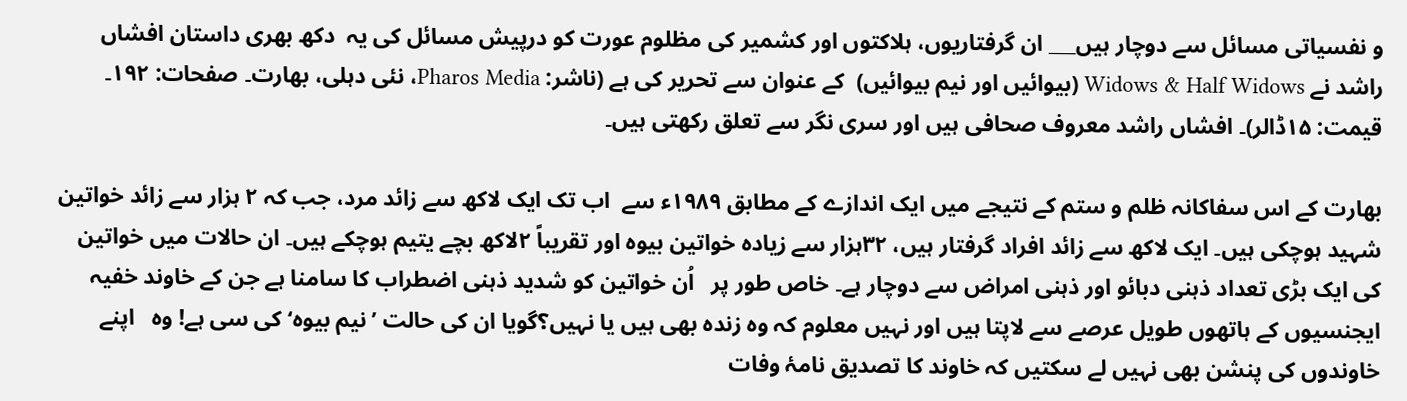و نفسیاتی مسائل سے دوچار ہیں___ ان گرفتاریوں، ہلاکتوں اور کشمیر کی مظلوم عورت کو درپیش مسائل کی یہ  دکھ بھری داستان افشاں راشد نے Widows & Half Widows (بیوائیں اور نیم بیوائیں)  کے عنوان سے تحریر کی ہے (ناشر: Pharos Media، نئی دہلی، بھارت۔ صفحات: ۱۹۲۔ قیمت: ۱۵ڈالر)۔ افشاں راشد معروف صحافی ہیں اور سری نگر سے تعلق رکھتی ہیں۔

بھارت کے اس سفاکانہ ظلم و ستم کے نتیجے میں ایک اندازے کے مطابق ۱۹۸۹ء سے  اب تک ایک لاکھ سے زائد مرد، جب کہ ۲ ہزار سے زائد خواتین شہید ہوچکی ہیں۔ ایک لاکھ سے زائد افراد گرفتار ہیں، ۳۲ہزار سے زیادہ خواتین بیوہ اور تقریباً ۲لاکھ بچے یتیم ہوچکے ہیں۔ ان حالات میں خواتین کی ایک بڑی تعداد ذہنی دبائو اور ذہنی امراض سے دوچار ہے۔ خاص طور پر   اُن خواتین کو شدید ذہنی اضطراب کا سامنا ہے جن کے خاوند خفیہ ایجنسیوں کے ہاتھوں طویل عرصے سے لاپتا ہیں اور نہیں معلوم کہ وہ زندہ بھی ہیں یا نہیں؟گویا ان کی حالت ’نیم بیوہ‘ کی سی ہے! وہ   اپنے خاوندوں کی پنشن بھی نہیں لے سکتیں کہ خاوند کا تصدیق نامۂ وفات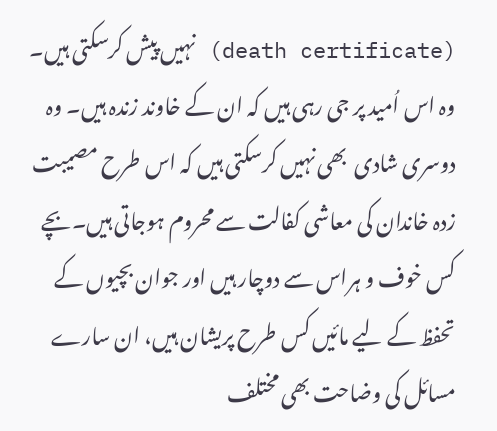(death certificate) نہیں پیش کرسکتی ہیں۔ وہ اس اُمید پر جی رہی ہیں کہ ان کے خاوند زندہ ہیں۔ وہ دوسری شادی  بھی نہیں کرسکتی ہیں کہ اس طرح مصیبت زدہ خاندان کی معاشی کفالت سے محروم ہوجاتی ہیں۔بچے   کس خوف و ہراس سے دوچار ہیں اور جوان بچیوں کے تحفظ کے لیے مائیں کس طرح پریشان ہیں، ان سارے مسائل کی وضاحت بھی مختلف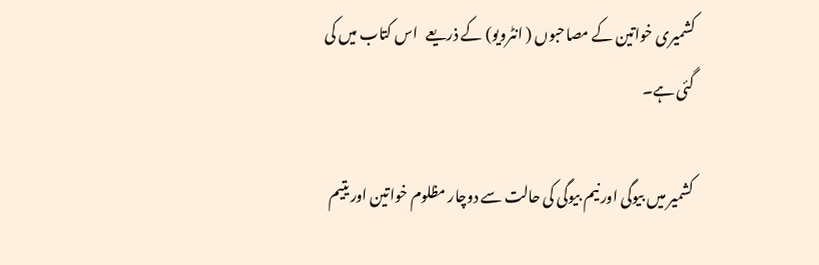کشمیری خواتین کے مصاحبوں ( انٹرویو) کے ذریعے   اس کتاب میں کی گئی ہے۔

کشمیر میں بیوگی اور نیم بیوگی کی حالت سے دوچار مظلوم خواتین اور یتیم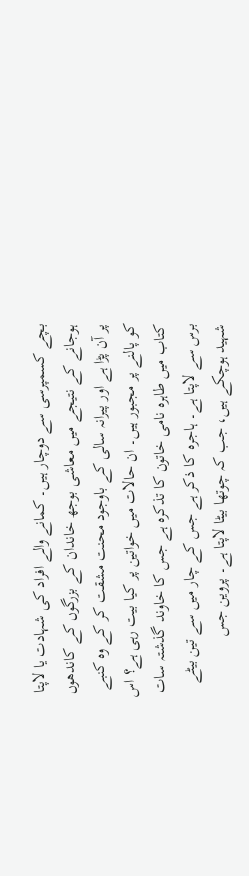بچے کسمپرسی سے دوچار ہیں۔ کمانے والے افراد کی شہادت یا لاپتا ہوجانے کے نتیجے میں معاشی بوجھ خاندان کے بزرگوں کے کاندھوں پر آن پڑا ہے اور پیرانہ سالی کے باوجود محنت مشقت کر کے وہ کنبے کو پالنے پر مجبور ہیں۔ ان حالات میں خواتین پر کیا بیت رہی ہے؟ اس کتاب میں طاہرہ نامی خاتون کا تذکرہ ہے جس کا خاوند گذشتہ سات برس سے لاپتا ہے۔ ہاجرہ کا ذکر ہے جس کے چار میں سے تین بیٹے شہید ہوچکے ہیں، جب کہ چوتھا بیٹا لاپتا ہے۔ پروین جس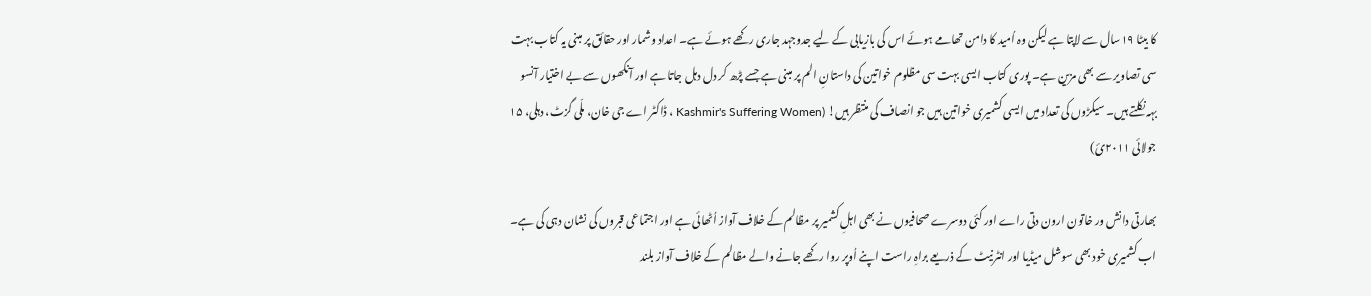کا بیٹا ۱۹سال سے لاپتا ہے لیکن وہ اُمید کا دامن تھامے ہوئے اس کی بازیابی کے لیے جدوجہد جاری رکھے ہوئے ہے۔ اعداد وشمار اور حقائق پر مبنی یہ کتاب بہت سی تصاویر سے بھی مزین ہے۔ پوری کتاب ایسی بہت سی مظلوم خواتین کی داستانِ الم پر مبنی ہے جسے پڑھ کر دل دہل جاتا ہے اور آنکھوں سے بے اختیار آنسو بہہ نکلتے ہیں۔ سیکڑوں کی تعداد میں ایسی کشمیری خواتین ہیں جو انصاف کی منتظر ہیں! (Kashmir's Suffering Women ، ڈاکٹر اے جی خان، ملّی گزٹ، دہلی، ۱۵ جولائی ۲۰۱۱ئ)

بھارتی دانش ور خاتون ارون دتی راے اور کئی دوسرے صحافیوں نے بھی اہلِ کشمیر پر مظالم کے خلاف آواز اُٹھائی ہے اور اجتماعی قبروں کی نشان دہی کی ہے۔ اب کشمیری خود بھی سوشل میڈیا اور انٹرنیٹ کے ذریعے براہِ راست اپنے اُوپر روا رکھے جانے والے مظالم کے خلاف آواز بلند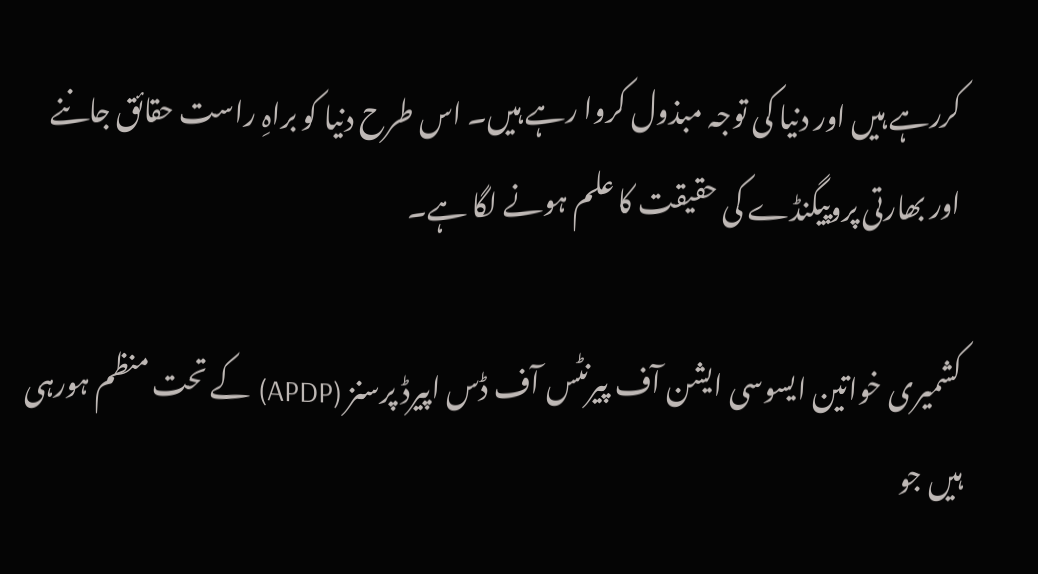کررہے ہیں اور دنیا کی توجہ مبذول کروا رہے ہیں۔ اس طرح دنیا کو براہِ راست حقائق جاننے اور بھارتی پروپیگنڈے کی حقیقت کا علم ہونے لگا ہے۔

کشمیری خواتین ایسوسی ایشن آف پیرنٹس آف ڈس اپیرڈ پرسنز (APDP) کے تحت منظم ہورہی ہیں جو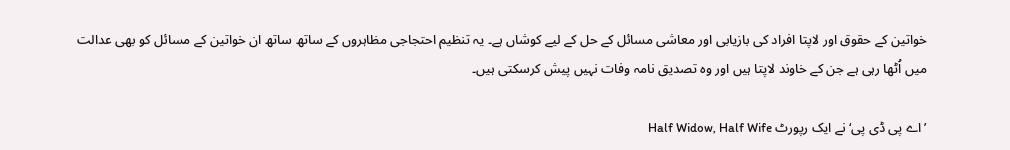خواتین کے حقوق اور لاپتا افراد کی بازیابی اور معاشی مسائل کے حل کے لیے کوشاں ہے۔ یہ تنظیم احتجاجی مظاہروں کے ساتھ ساتھ ان خواتین کے مسائل کو بھی عدالت میں اُٹھا رہی ہے جن کے خاوند لاپتا ہیں اور وہ تصدیق نامہ وفات نہیں پیش کرسکتی ہیں۔

’اے پی ڈی پی‘ نے ایک رپورٹ Half Widow, Half Wife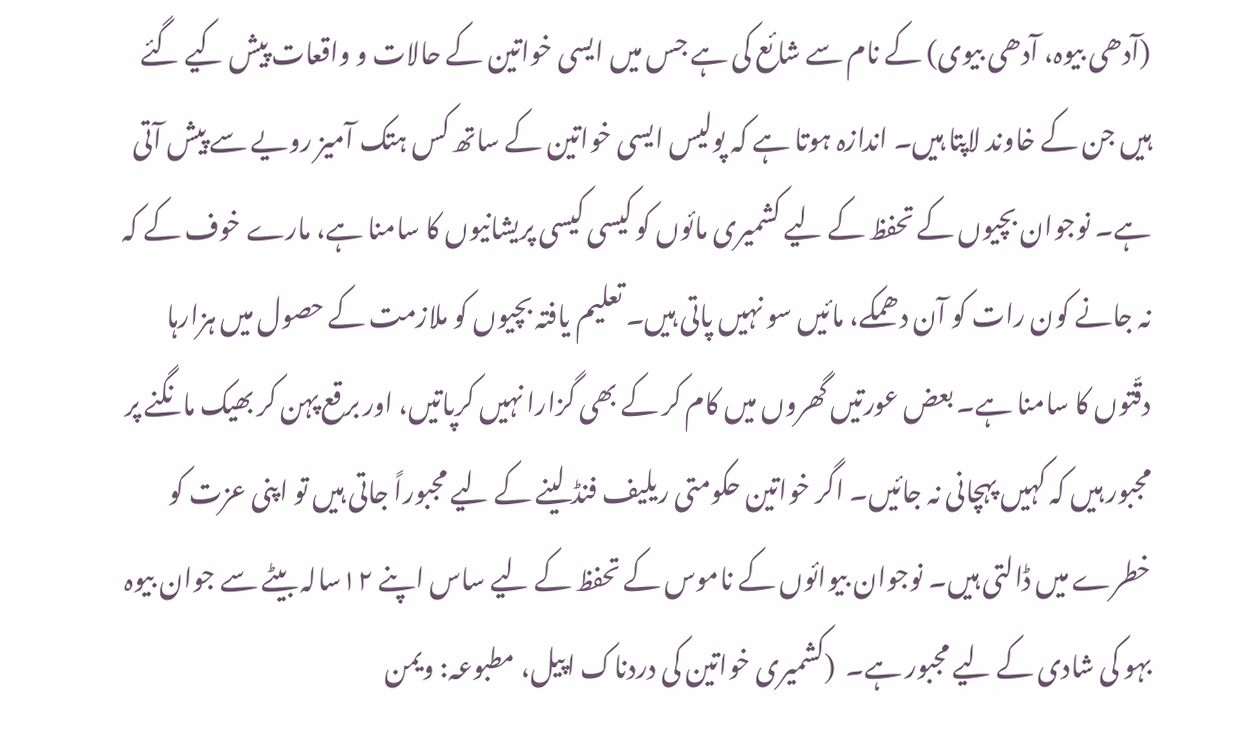(آدھی بیوہ، آدھی بیوی) کے نام سے شائع کی ہے جس میں ایسی خواتین کے حالات و واقعات پیش کیے گئے ہیں جن کے خاوند لاپتا ہیں۔ اندازہ ہوتا ہے کہ پولیس ایسی خواتین کے ساتھ کس ہتک آمیز رویے سے پیش آتی ہے۔ نوجوان بچیوں کے تحفظ کے لیے کشمیری مائوں کو کیسی کیسی پریشانیوں کا سامنا ہے، مارے خوف کے کہ نہ جانے کون رات کو آن دھمکے، مائیں سو نہیں پاتی ہیں۔ تعلیم یافتہ بچیوں کو ملازمت کے حصول میں ہزارہا دقّتوں کا سامنا ہے۔ بعض عورتیں گھروں میں کام کر کے بھی گزارا نہیں کرپاتیں، اور برقع پہن کر بھیک مانگنے پر مجبور ہیں کہ کہیں پہچانی نہ جائیں۔ اگر خواتین حکومتی ریلیف فنڈ لینے کے لیے مجبوراً جاتی ہیں تو اپنی عزت کو خطرے میں ڈالتی ہیں۔ نوجوان بیوائوں کے ناموس کے تحفظ کے لیے ساس اپنے ۱۲سالہ بیٹے سے جوان بیوہ بہو کی شادی کے لیے مجبور ہے۔  (کشمیری خواتین کی دردناک اپیل، مطبوعہ: ویمن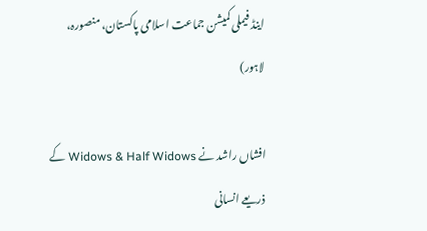اینڈ فیملی کمیشن جماعت اسلامی پاکستان، منصورہ، لاہور)

افشاں راشد نے Widows & Half Widows کے ذریعے انسانی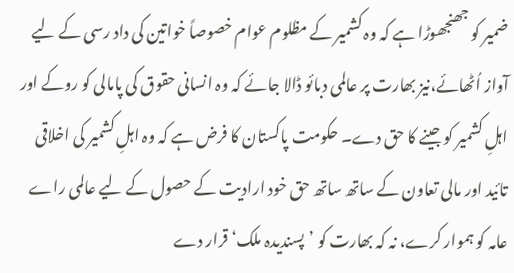ضمیر کو جھنجھوڑا ہے کہ وہ کشمیر کے مظلوم عوام خصوصاً خواتین کی داد رسی کے لیے آواز اُٹھائے،نیز بھارت پر عالمی دبائو ڈالا جائے کہ وہ انسانی حقوق کی پامالی کو روکے اور اہلِ کشمیر کو جینے کا حق دے۔ حکومت پاکستان کا فرض ہے کہ وہ اہلِ کشمیر کی اخلاقی تائید اور مالی تعاون کے ساتھ ساتھ حق خود ارادیت کے حصول کے لیے عالمی راے عامہ کو ہموار کرے، نہ کہ بھارت کو ’پسندیدہ ملک‘ قرار دے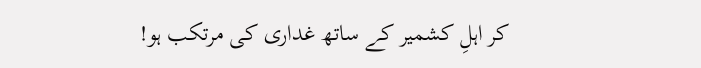کر اہلِ کشمیر کے ساتھ غداری کی مرتکب ہو!